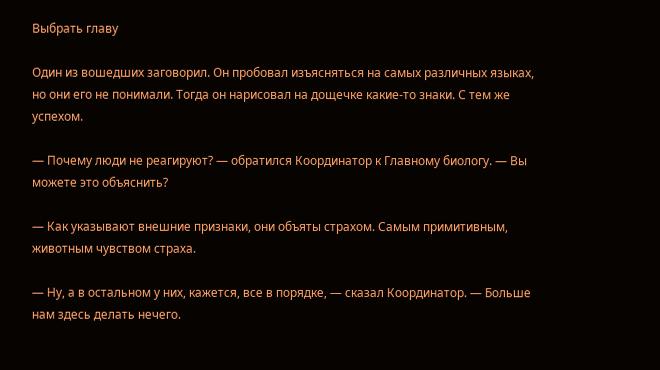Выбрать главу

Один из вошедших заговорил. Он пробовал изъясняться на самых различных языках, но они его не понимали. Тогда он нарисовал на дощечке какие-то знаки. С тем же успехом.

— Почему люди не реагируют? — обратился Координатор к Главному биологу. — Вы можете это объяснить?

— Как указывают внешние признаки, они объяты страхом. Самым примитивным, животным чувством страха.

— Ну, а в остальном у них, кажется, все в порядке, — сказал Координатор. — Больше нам здесь делать нечего.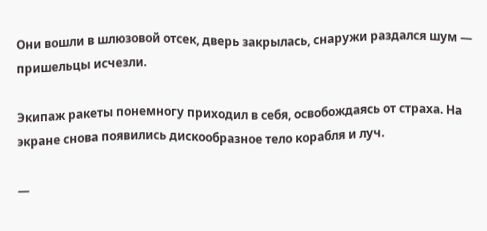Они вошли в шлюзовой отсек, дверь закрылась, снаружи раздался шум — пришельцы исчезли.

Экипаж ракеты понемногу приходил в себя, освобождаясь от страха. На экране снова появились дискообразное тело корабля и луч.

—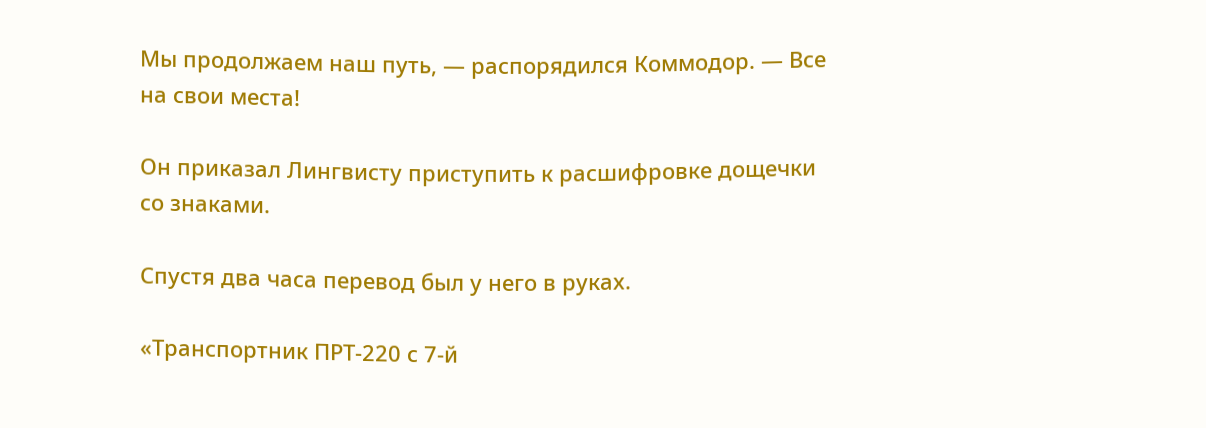Мы продолжаем наш путь, — распорядился Коммодор. — Все на свои места!

Он приказал Лингвисту приступить к расшифровке дощечки со знаками.

Спустя два часа перевод был у него в руках.

«Транспортник ПРТ-220 с 7-й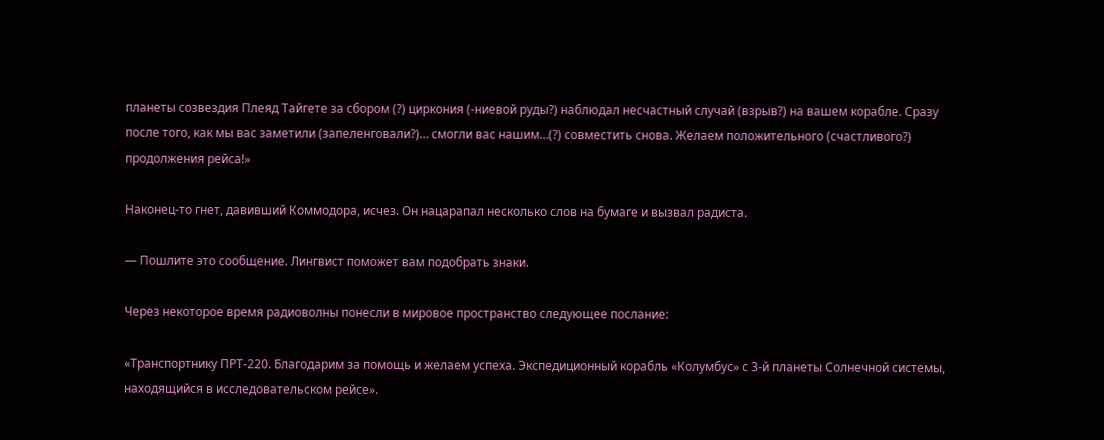планеты созвездия Плеяд Тайгете за сбором (?) циркония (-ниевой руды?) наблюдал несчастный случай (взрыв?) на вашем корабле. Сразу после того, как мы вас заметили (запеленговали?)… смогли вас нашим…(?) совместить снова. Желаем положительного (счастливого?) продолжения рейса!»

Наконец-то гнет, давивший Коммодора, исчез. Он нацарапал несколько слов на бумаге и вызвал радиста.

— Пошлите это сообщение. Лингвист поможет вам подобрать знаки.

Через некоторое время радиоволны понесли в мировое пространство следующее послание:

«Транспортнику ПРТ-220. Благодарим за помощь и желаем успеха. Экспедиционный корабль «Колумбус» с 3-й планеты Солнечной системы, находящийся в исследовательском рейсе».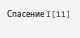Спасение I[11]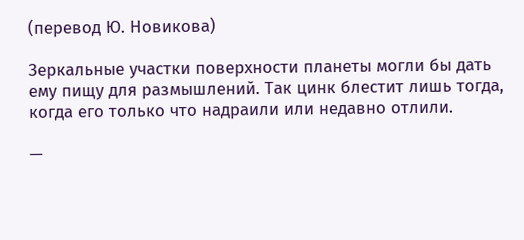(перевод Ю. Новикова)

Зеркальные участки поверхности планеты могли бы дать ему пищу для размышлений. Так цинк блестит лишь тогда, когда его только что надраили или недавно отлили.

—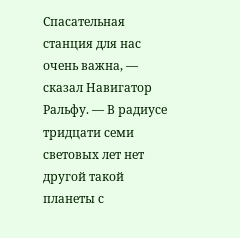Спасательная станция для нас очень важна, — сказал Навигатор Ральфу. — В радиусе тридцати семи световых лет нет другой такой планеты с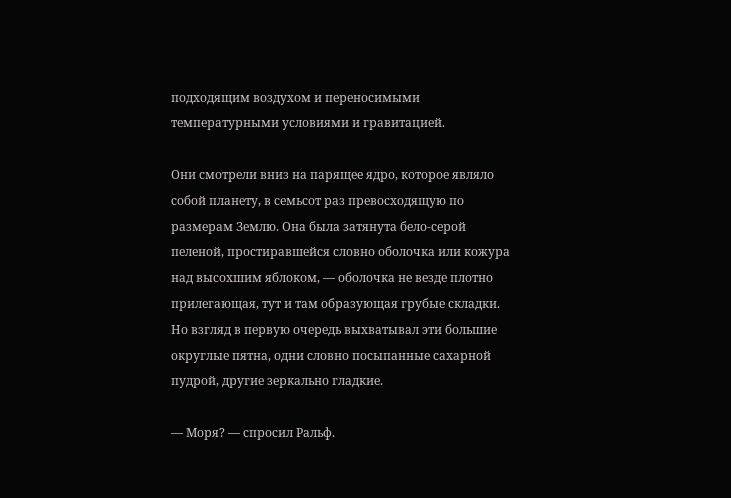подходящим воздухом и переносимыми температурными условиями и гравитацией.

Они смотрели вниз на парящее ядро, которое являло собой планету, в семьсот раз превосходящую по размерам Землю. Она была затянута бело-серой пеленой, простиравшейся словно оболочка или кожура над высохшим яблоком, — оболочка не везде плотно прилегающая, тут и там образующая грубые складки. Но взгляд в первую очередь выхватывал эти большие округлые пятна, одни словно посыпанные сахарной пудрой, другие зеркально гладкие.

— Моря? — спросил Ральф.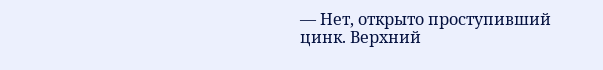— Нет, открыто проступивший цинк. Верхний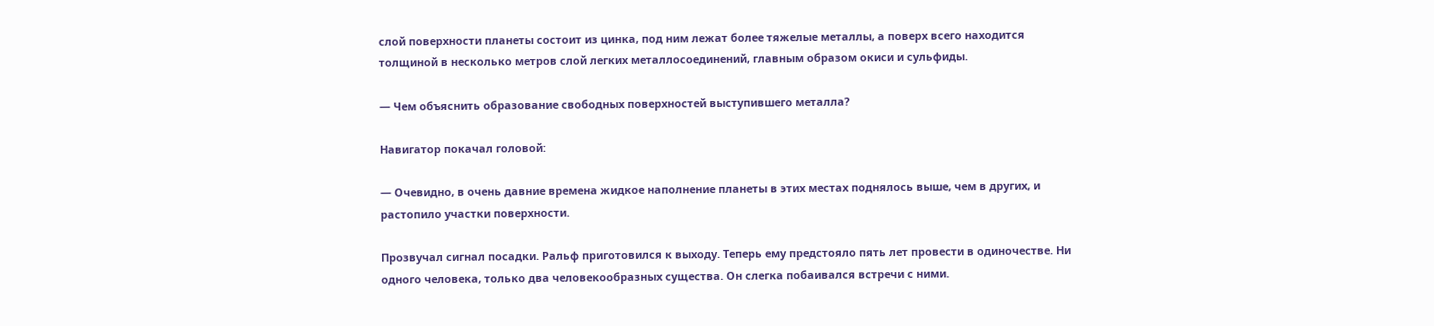слой поверхности планеты состоит из цинка, под ним лежат более тяжелые металлы, а поверх всего находится толщиной в несколько метров слой легких металлосоединений, главным образом окиси и сульфиды.

— Чем объяснить образование свободных поверхностей выступившего металла?

Навигатор покачал головой:

— Очевидно, в очень давние времена жидкое наполнение планеты в этих местах поднялось выше, чем в других, и растопило участки поверхности.

Прозвучал сигнал посадки. Ральф приготовился к выходу. Теперь ему предстояло пять лет провести в одиночестве. Ни одного человека, только два человекообразных существа. Он слегка побаивался встречи с ними.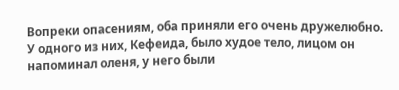Вопреки опасениям, оба приняли его очень дружелюбно. У одного из них, Кефеида, было худое тело, лицом он напоминал оленя, у него были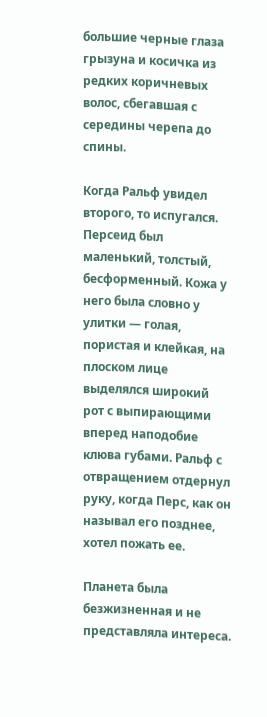большие черные глаза грызуна и косичка из редких коричневых волос, сбегавшая с середины черепа до спины.

Когда Ральф увидел второго, то испугался. Персеид был маленький, толстый, бесформенный. Кожа у него была словно у улитки — голая, пористая и клейкая, на плоском лице выделялся широкий рот с выпирающими вперед наподобие клюва губами. Ральф с отвращением отдернул руку, когда Перс, как он называл его позднее, хотел пожать ее.

Планета была безжизненная и не представляла интереса.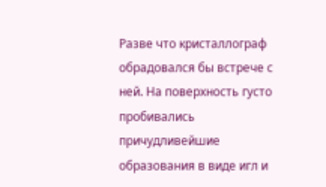Разве что кристаллограф обрадовался бы встрече с ней. На поверхность густо пробивались причудливейшие образования в виде игл и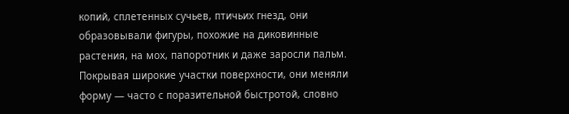копий, сплетенных сучьев, птичьих гнезд, они образовывали фигуры, похожие на диковинные растения, на мох, папоротник и даже заросли пальм. Покрывая широкие участки поверхности, они меняли форму — часто с поразительной быстротой, словно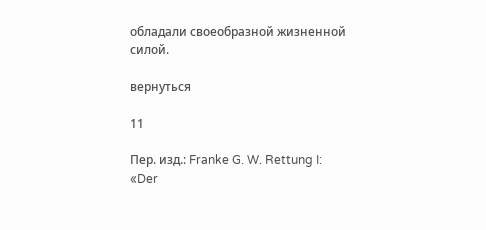обладали своеобразной жизненной силой.

вернуться

11

Пер. изд.: Franke G. W. Rettung I: «Der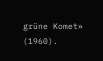grüne Komet» (1960).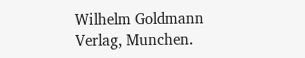Wilhelm Goldmann Verlag, Munchen.